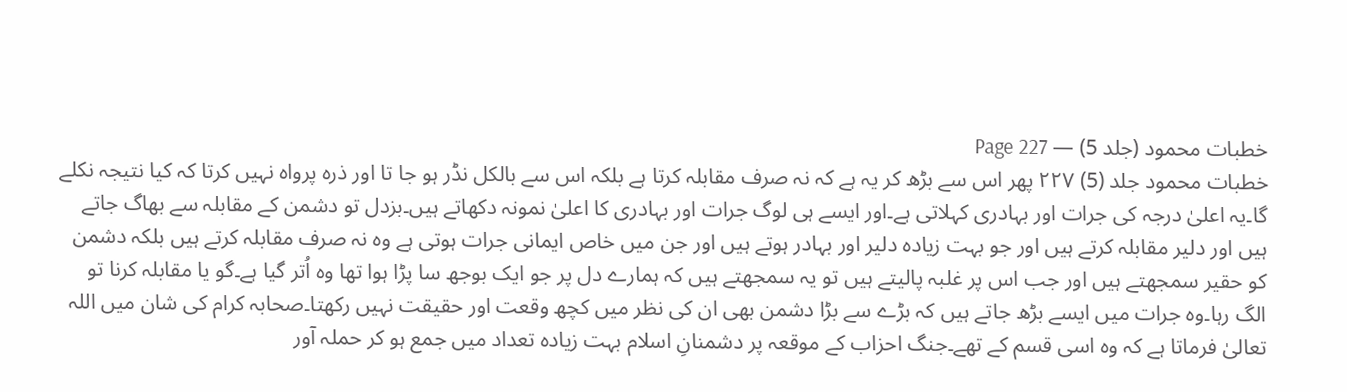خطبات محمود (جلد 5) — Page 227
خطبات محمود جلد (5) ۲۲۷ پھر اس سے بڑھ کر یہ ہے کہ نہ صرف مقابلہ کرتا ہے بلکہ اس سے بالکل نڈر ہو جا تا اور ذرہ پرواہ نہیں کرتا کہ کیا نتیجہ نکلے گا۔یہ اعلیٰ درجہ کی جرات اور بہادری کہلاتی ہے۔اور ایسے ہی لوگ جرات اور بہادری کا اعلیٰ نمونہ دکھاتے ہیں۔بزدل تو دشمن کے مقابلہ سے بھاگ جاتے ہیں اور دلیر مقابلہ کرتے ہیں اور جو بہت زیادہ دلیر اور بہادر ہوتے ہیں اور جن میں خاص ایمانی جرات ہوتی ہے وہ نہ صرف مقابلہ کرتے ہیں بلکہ دشمن کو حقیر سمجھتے ہیں اور جب اس پر غلبہ پالیتے ہیں تو یہ سمجھتے ہیں کہ ہمارے دل پر جو ایک بوجھ سا پڑا ہوا تھا وہ اُتر گیا ہے۔گو یا مقابلہ کرنا تو الگ رہا۔وہ جرات میں ایسے بڑھ جاتے ہیں کہ بڑے سے بڑا دشمن بھی ان کی نظر میں کچھ وقعت اور حقیقت نہیں رکھتا۔صحابہ کرام کی شان میں اللہ تعالیٰ فرماتا ہے کہ وہ اسی قسم کے تھے۔جنگ احزاب کے موقعہ پر دشمنانِ اسلام بہت زیادہ تعداد میں جمع ہو کر حملہ آور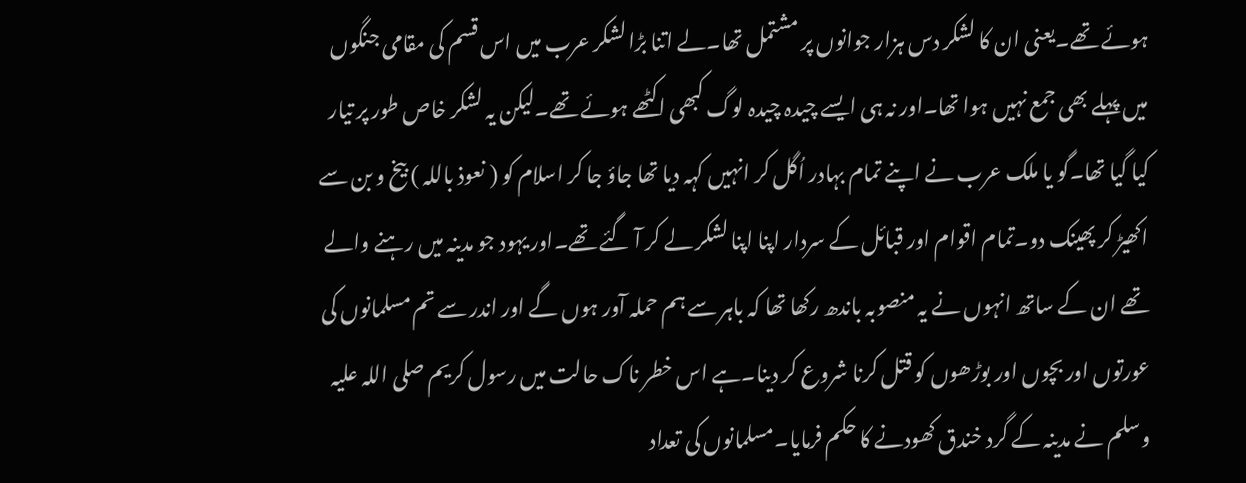ہوئے تھے۔یعنی ان کا لشکر دس ہزار جوانوں پر مشتمل تھا۔لے اتنا بڑا لشکر عرب میں اس قسم کی مقامی جنگوں میں پہلے بھی جمع نہیں ہوا تھا۔اور نہ ہی ایسے چیدہ چیدہ لوگ کبھی اکٹھے ہوئے تھے۔لیکن یہ لشکر خاص طور پر تیار کیا گیا تھا۔گو یا ملک عرب نے اپنے تمام بہادر اُگل کر انہیں کہہ دیا تھا جاؤ جا کر اسلام کو ( نعوذ باللہ ) بیخ و بن سے اکھیڑ کر پھینک دو۔تمام اقوام اور قبائل کے سردار اپنا اپنا لشکر لے کر آ گئے تھے۔اور یہود جو مدینہ میں رہنے والے تھے ان کے ساتھ انہوں نے یہ منصوبہ باندھ رکھا تھا کہ باہر سے ہم حملہ آور ہوں گے اور اندر سے تم مسلمانوں کی عورتوں اور بچوں اور بوڑھوں کو قتل کرنا شروع کر دینا۔ہے اس خطر ناک حالت میں رسول کریم صلی اللہ علیہ وسلم نے مدینہ کے گرد خندق کھودنے کا حکم فرمایا۔مسلمانوں کی تعداد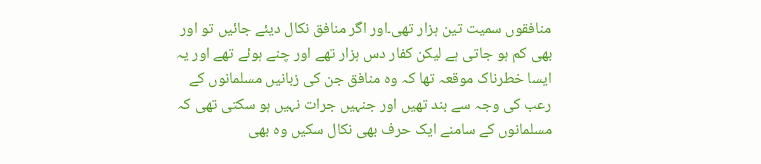منافقوں سمیت تین ہزار تھی۔اور اگر منافق نکال دیئے جائیں تو اور بھی کم ہو جاتی ہے لیکن کفار دس ہزار تھے اور چنے ہوئے تھے اور یہ ایسا خطرناک موقعہ تھا کہ وہ منافق جن کی زبانیں مسلمانوں کے رعب کی وجہ سے بند تھیں اور جنہیں جرات نہیں ہو سکتی تھی کہ مسلمانوں کے سامنے ایک حرف بھی نکال سکیں وہ بھی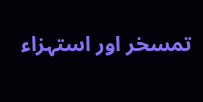تمسخر اور استہزاء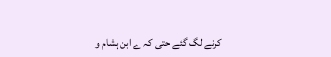کرنے لگ گئے حتی کہ ے ابن ہشام و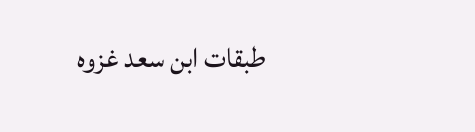طبقات ابن سعد غزوہ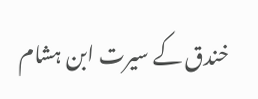خندق کے سیرت ابن ہشام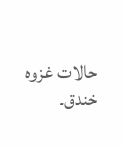حالات غزوہ خندق۔